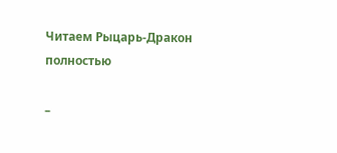Читаем Рыцарь-Дракон полностью

–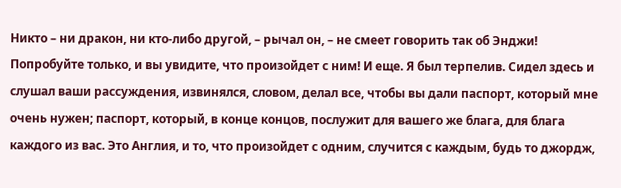Никто – ни дракон, ни кто-либо другой, – рычал он, – не смеет говорить так об Энджи! Попробуйте только, и вы увидите, что произойдет с ним! И еще. Я был терпелив. Сидел здесь и слушал ваши рассуждения, извинялся, словом, делал все, чтобы вы дали паспорт, который мне очень нужен; паспорт, который, в конце концов, послужит для вашего же блага, для блага каждого из вас. Это Англия, и то, что произойдет с одним, случится с каждым, будь то джордж,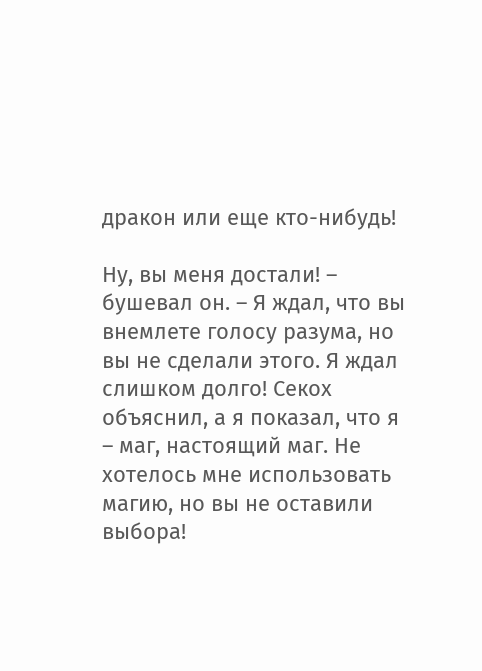дракон или еще кто-нибудь!

Ну, вы меня достали! – бушевал он. – Я ждал, что вы внемлете голосу разума, но вы не сделали этого. Я ждал слишком долго! Секох объяснил, а я показал, что я – маг, настоящий маг. Не хотелось мне использовать магию, но вы не оставили выбора!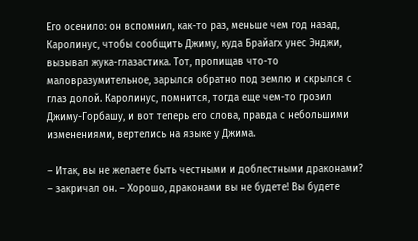Его осенило: он вспомнил, как-то раз, меньше чем год назад, Каролинус, чтобы сообщить Джиму, куда Брайагх унес Энджи, вызывал жука-глазастика. Тот, пропищав что-то маловразумительное, зарылся обратно под землю и скрылся с глаз долой. Каролинус, помнится, тогда еще чем-то грозил Джиму-Горбашу, и вот теперь его слова, правда с небольшими изменениями, вертелись на языке у Джима.

– Итак, вы не желаете быть честными и доблестными драконами? – закричал он. – Хорошо, драконами вы не будете! Вы будете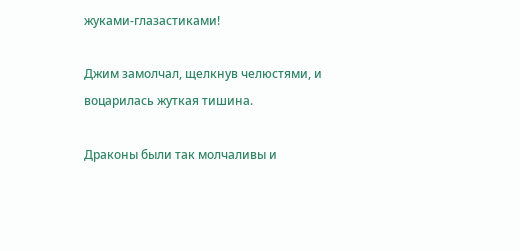жуками-глазастиками!

Джим замолчал, щелкнув челюстями, и воцарилась жуткая тишина.

Драконы были так молчаливы и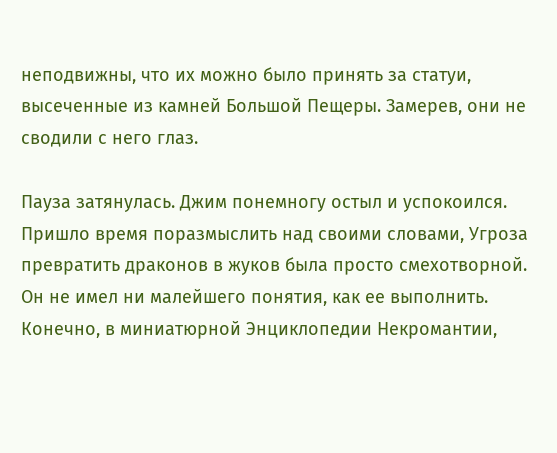неподвижны, что их можно было принять за статуи, высеченные из камней Большой Пещеры. Замерев, они не сводили с него глаз.

Пауза затянулась. Джим понемногу остыл и успокоился. Пришло время поразмыслить над своими словами, Угроза превратить драконов в жуков была просто смехотворной. Он не имел ни малейшего понятия, как ее выполнить. Конечно, в миниатюрной Энциклопедии Некромантии,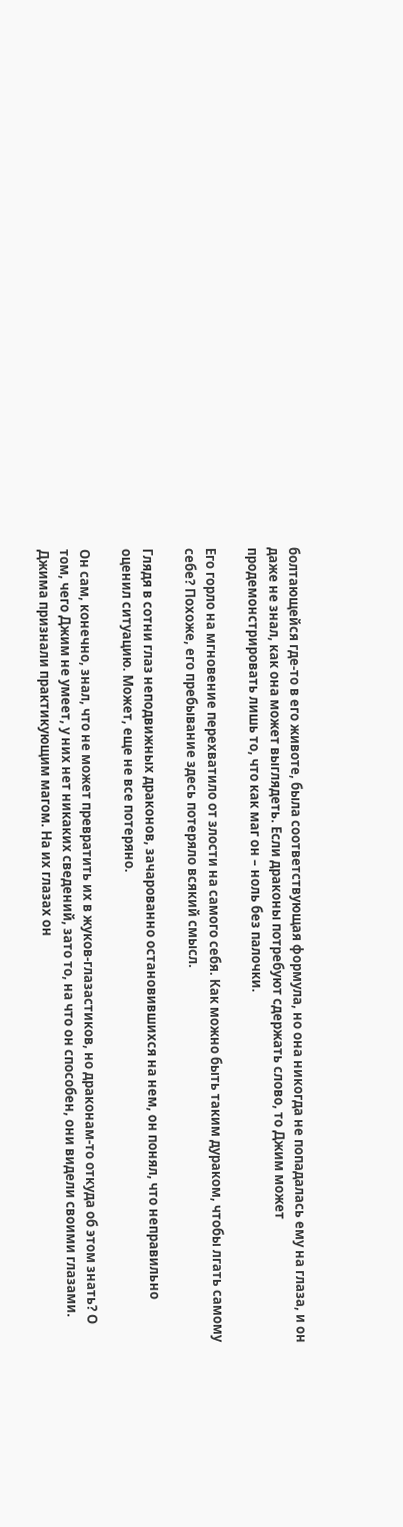болтающейся где-то в его животе, была соответствующая формула, но она никогда не попадалась ему на глаза, и он даже не знал, как она может выглядеть. Если драконы потребуют сдержать слово, то Джим может продемонстрировать лишь то, что как маг он – ноль без палочки.

Его горло на мгновение перехватило от злости на самого себя. Как можно быть таким дураком, чтобы лгать самому себе? Похоже, его пребывание здесь потеряло всякий смысл.

Глядя в сотни глаз неподвижных драконов, зачарованно остановившихся на нем, он понял, что неправильно оценил ситуацию. Может, еще не все потеряно.

Он сам, конечно, знал, что не может превратить их в жуков-глазастиков, но драконам-то откуда об этом знать? О том, чего Джим не умеет, у них нет никаких сведений, зато то, на что он способен, они видели своими глазами. Джима признали практикующим магом. На их глазах он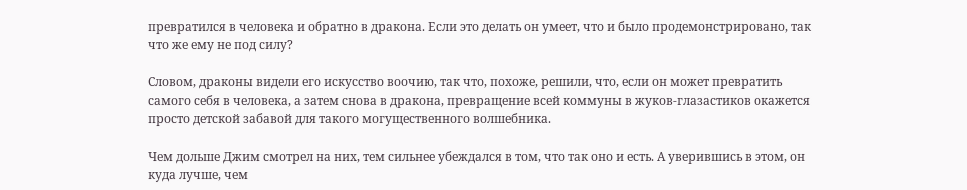превратился в человека и обратно в дракона. Если это делать он умеет, что и было продемонстрировано, так что же ему не под силу?

Словом, драконы видели его искусство воочию, так что, похоже, решили, что, если он может превратить самого себя в человека, а затем снова в дракона, превращение всей коммуны в жуков-глазастиков окажется просто детской забавой для такого могущественного волшебника.

Чем дольше Джим смотрел на них, тем сильнее убеждался в том, что так оно и есть. А уверившись в этом, он куда лучше, чем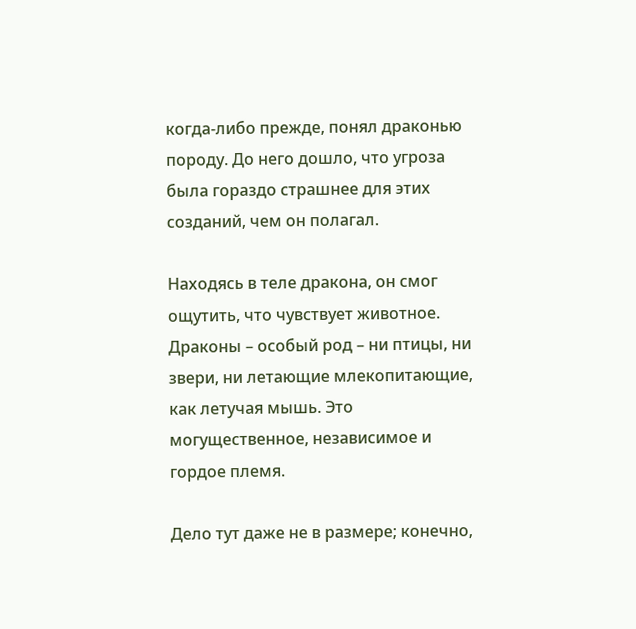когда-либо прежде, понял драконью породу. До него дошло, что угроза была гораздо страшнее для этих созданий, чем он полагал.

Находясь в теле дракона, он смог ощутить, что чувствует животное. Драконы – особый род – ни птицы, ни звери, ни летающие млекопитающие, как летучая мышь. Это могущественное, независимое и гордое племя.

Дело тут даже не в размере; конечно,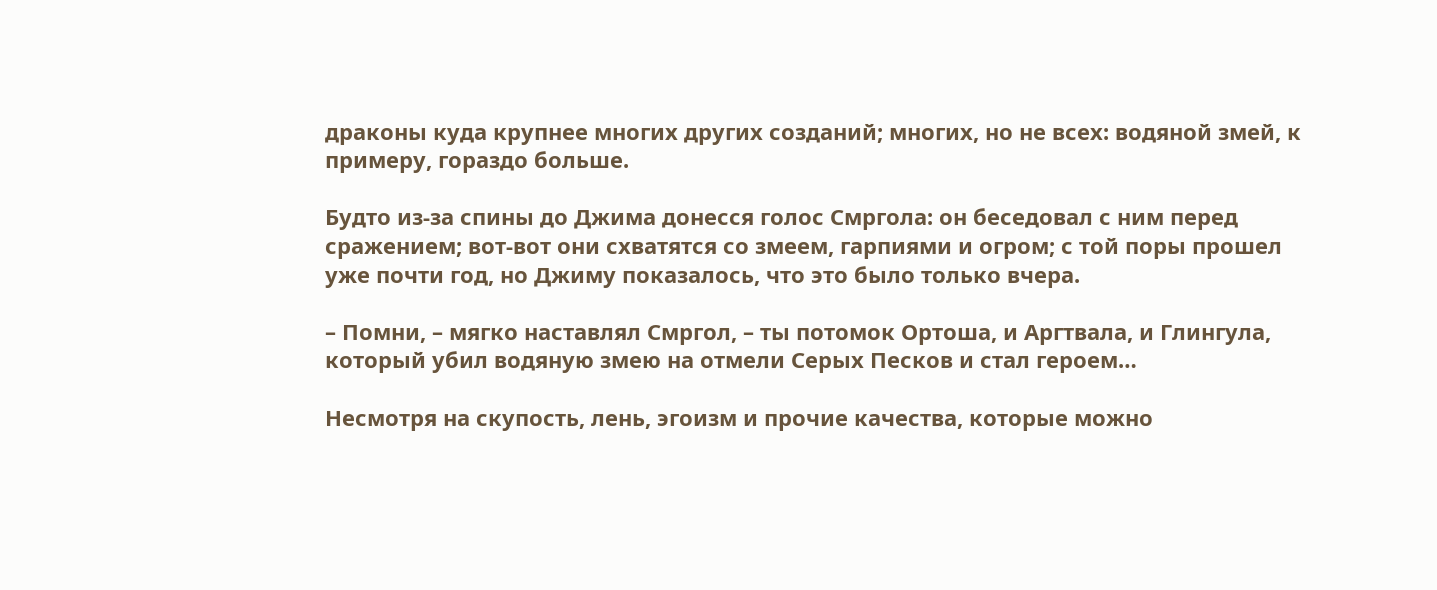драконы куда крупнее многих других созданий; многих, но не всех: водяной змей, к примеру, гораздо больше.

Будто из-за спины до Джима донесся голос Смргола: он беседовал с ним перед сражением; вот-вот они схватятся со змеем, гарпиями и огром; с той поры прошел уже почти год, но Джиму показалось, что это было только вчера.

– Помни, – мягко наставлял Смргол, – ты потомок Ортоша, и Аргтвала, и Глингула, который убил водяную змею на отмели Серых Песков и стал героем…

Несмотря на скупость, лень, эгоизм и прочие качества, которые можно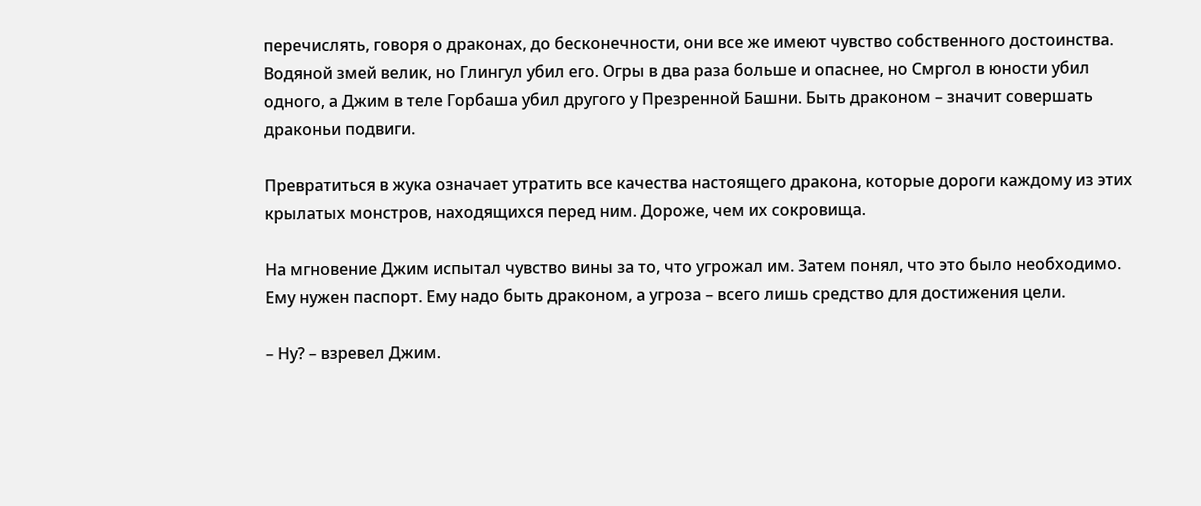перечислять, говоря о драконах, до бесконечности, они все же имеют чувство собственного достоинства. Водяной змей велик, но Глингул убил его. Огры в два раза больше и опаснее, но Смргол в юности убил одного, а Джим в теле Горбаша убил другого у Презренной Башни. Быть драконом – значит совершать драконьи подвиги.

Превратиться в жука означает утратить все качества настоящего дракона, которые дороги каждому из этих крылатых монстров, находящихся перед ним. Дороже, чем их сокровища.

На мгновение Джим испытал чувство вины за то, что угрожал им. Затем понял, что это было необходимо. Ему нужен паспорт. Ему надо быть драконом, а угроза – всего лишь средство для достижения цели.

– Ну? – взревел Джим.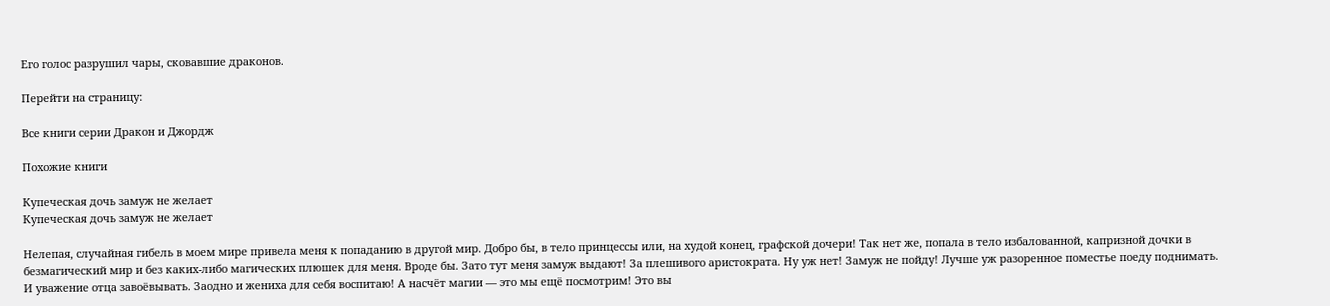Его голос разрушил чары, сковавшие драконов.

Перейти на страницу:

Все книги серии Дракон и Джордж

Похожие книги

Купеческая дочь замуж не желает
Купеческая дочь замуж не желает

Нелепая, случайная гибель в моем мире привела меня к попаданию в другой мир. Добро бы, в тело принцессы или, на худой конец, графской дочери! Так нет же, попала в тело избалованной, капризной дочки в безмагический мир и без каких-либо магических плюшек для меня. Вроде бы. Зато тут меня замуж выдают! За плешивого аристократа. Ну уж нет! Замуж не пойду! Лучше уж разоренное поместье поеду поднимать. И уважение отца завоёвывать. Заодно и жениха для себя воспитаю! А насчёт магии — это мы ещё посмотрим! Это вы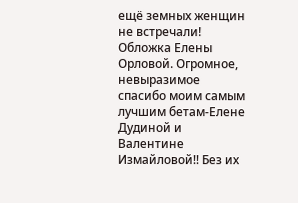ещё земных женщин не встречали! Обложка Елены Орловой. Огромное, невыразимое спасибо моим самым лучшим бетам-Елене Дудиной и Валентине Измайловой!! Без их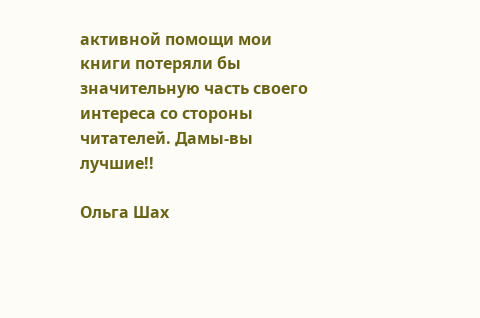активной помощи мои книги потеряли бы значительную часть своего интереса со стороны читателей. Дамы-вы лучшие!!

Ольга Шах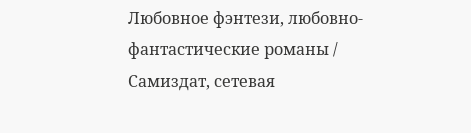Любовное фэнтези, любовно-фантастические романы / Самиздат, сетевая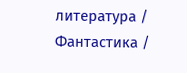литература / Фантастика /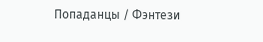Попаданцы / Фэнтези